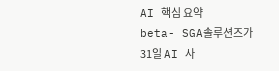AI 핵심 요약
beta- SGA솔루션즈가 31일 AI 사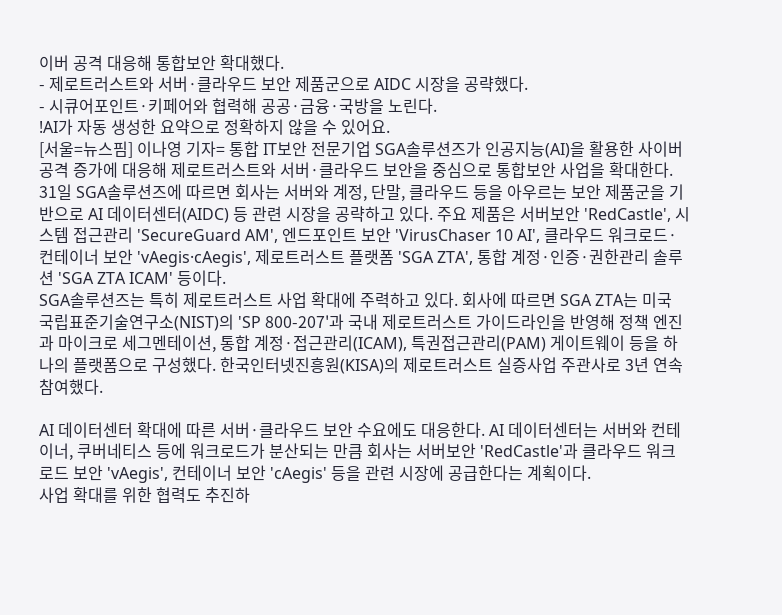이버 공격 대응해 통합보안 확대했다.
- 제로트러스트와 서버·클라우드 보안 제품군으로 AIDC 시장을 공략했다.
- 시큐어포인트·키페어와 협력해 공공·금융·국방을 노린다.
!AI가 자동 생성한 요약으로 정확하지 않을 수 있어요.
[서울=뉴스핌] 이나영 기자= 통합 IT보안 전문기업 SGA솔루션즈가 인공지능(AI)을 활용한 사이버 공격 증가에 대응해 제로트러스트와 서버·클라우드 보안을 중심으로 통합보안 사업을 확대한다.
31일 SGA솔루션즈에 따르면 회사는 서버와 계정, 단말, 클라우드 등을 아우르는 보안 제품군을 기반으로 AI 데이터센터(AIDC) 등 관련 시장을 공략하고 있다. 주요 제품은 서버보안 'RedCastle', 시스템 접근관리 'SecureGuard AM', 엔드포인트 보안 'VirusChaser 10 AI', 클라우드 워크로드·컨테이너 보안 'vAegis·cAegis', 제로트러스트 플랫폼 'SGA ZTA', 통합 계정·인증·권한관리 솔루션 'SGA ZTA ICAM' 등이다.
SGA솔루션즈는 특히 제로트러스트 사업 확대에 주력하고 있다. 회사에 따르면 SGA ZTA는 미국 국립표준기술연구소(NIST)의 'SP 800-207'과 국내 제로트러스트 가이드라인을 반영해 정책 엔진과 마이크로 세그멘테이션, 통합 계정·접근관리(ICAM), 특권접근관리(PAM) 게이트웨이 등을 하나의 플랫폼으로 구성했다. 한국인터넷진흥원(KISA)의 제로트러스트 실증사업 주관사로 3년 연속 참여했다.

AI 데이터센터 확대에 따른 서버·클라우드 보안 수요에도 대응한다. AI 데이터센터는 서버와 컨테이너, 쿠버네티스 등에 워크로드가 분산되는 만큼 회사는 서버보안 'RedCastle'과 클라우드 워크로드 보안 'vAegis', 컨테이너 보안 'cAegis' 등을 관련 시장에 공급한다는 계획이다.
사업 확대를 위한 협력도 추진하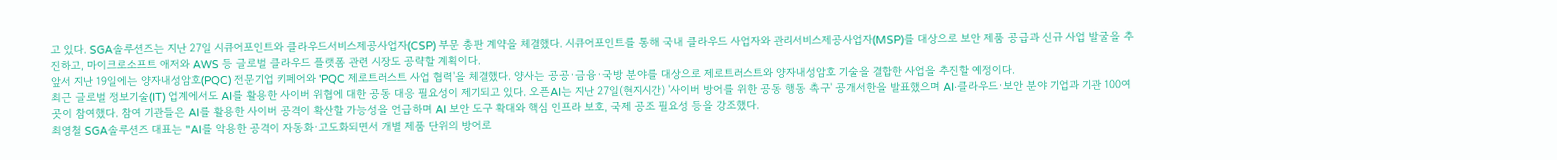고 있다. SGA솔루션즈는 지난 27일 시큐어포인트와 클라우드서비스제공사업자(CSP) 부문 총판 계약을 체결했다. 시큐어포인트를 통해 국내 클라우드 사업자와 관리서비스제공사업자(MSP)를 대상으로 보안 제품 공급과 신규 사업 발굴을 추진하고, 마이크로소프트 애저와 AWS 등 글로벌 클라우드 플랫폼 관련 시장도 공략할 계획이다.
앞서 지난 19일에는 양자내성암호(PQC) 전문기업 키페어와 'PQC 제로트러스트 사업 협력'을 체결했다. 양사는 공공·금융·국방 분야를 대상으로 제로트러스트와 양자내성암호 기술을 결합한 사업을 추진할 예정이다.
최근 글로벌 정보기술(IT) 업계에서도 AI를 활용한 사이버 위협에 대한 공동 대응 필요성이 제기되고 있다. 오픈AI는 지난 27일(현지시간) '사이버 방어를 위한 공동 행동 촉구' 공개서한을 발표했으며 AI·클라우드·보안 분야 기업과 기관 100여곳이 참여했다. 참여 기관들은 AI를 활용한 사이버 공격이 확산할 가능성을 언급하며 AI 보안 도구 확대와 핵심 인프라 보호, 국제 공조 필요성 등을 강조했다.
최영철 SGA솔루션즈 대표는 "AI를 악용한 공격이 자동화·고도화되면서 개별 제품 단위의 방어로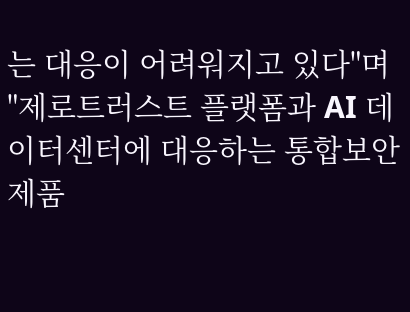는 대응이 어려워지고 있다"며 "제로트러스트 플랫폼과 AI 데이터센터에 대응하는 통합보안 제품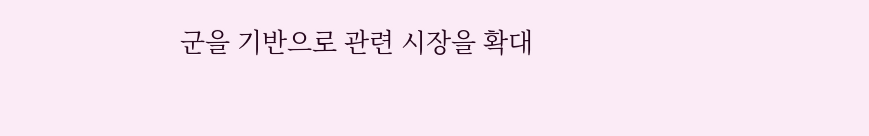군을 기반으로 관련 시장을 확대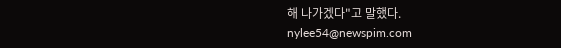해 나가겠다"고 말했다.
nylee54@newspim.com